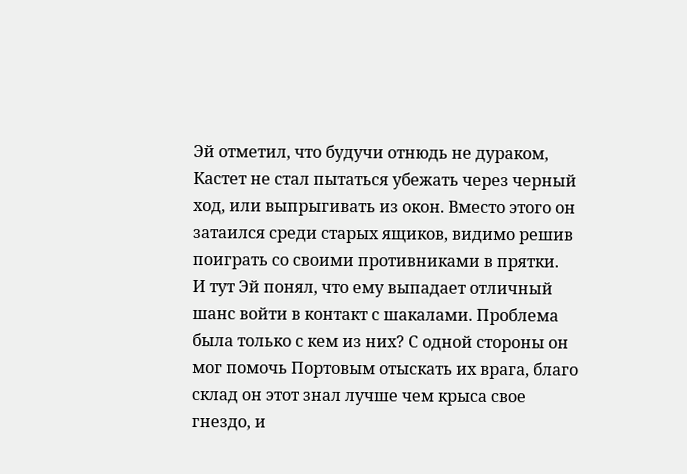Эй отметил, что будучи отнюдь не дураком, Кастет не стал пытаться убежать через черный ход, или выпрыгивать из окон. Вместо этого он затаился среди старых ящиков, видимо решив поиграть со своими противниками в прятки.
И тут Эй понял, что ему выпадает отличный шанс войти в контакт с шакалами. Проблема была только с кем из них? С одной стороны он мог помочь Портовым отыскать их врага, благо склад он этот знал лучше чем крыса свое гнездо, и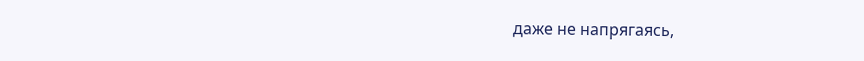даже не напрягаясь,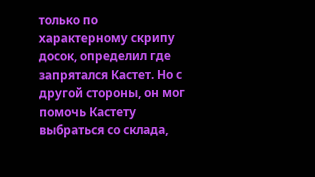только по характерному скрипу досок, определил где запрятался Кастет. Но с другой стороны, он мог помочь Кастету выбраться со склада,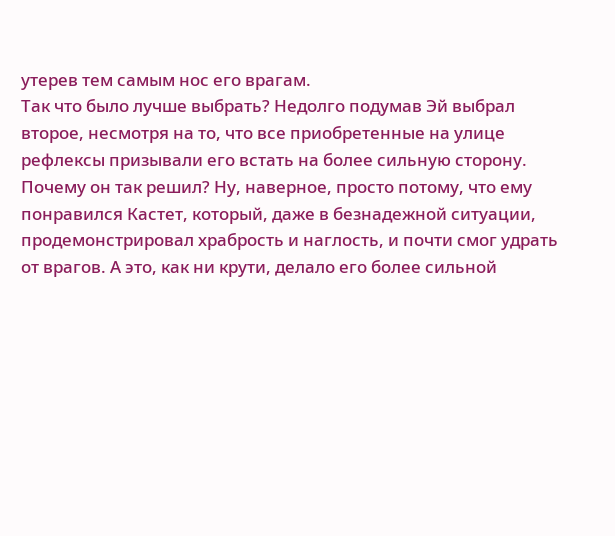утерев тем самым нос его врагам.
Так что было лучше выбрать? Недолго подумав Эй выбрал второе, несмотря на то, что все приобретенные на улице рефлексы призывали его встать на более сильную сторону.
Почему он так решил? Ну, наверное, просто потому, что ему понравился Кастет, который, даже в безнадежной ситуации, продемонстрировал храбрость и наглость, и почти смог удрать от врагов. А это, как ни крути, делало его более сильной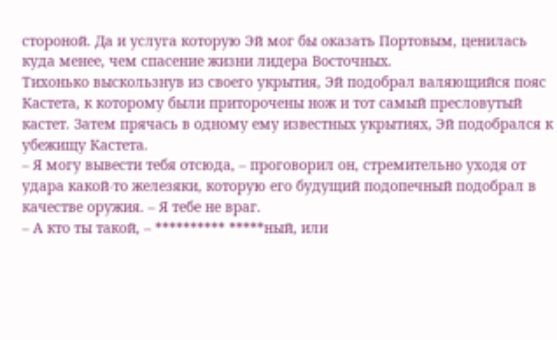стороной. Да и услуга которую Эй мог бы оказать Портовым, ценилась куда менее, чем спасение жизни лидера Восточных.
Тихонько выскользнув из своего укрытия, Эй подобрал валяющийся пояс Кастета, к которому были приторочены нож и тот самый пресловутый кастет. Затем прячась в одному ему известных укрытиях, Эй подобрался к убежищу Кастета.
– Я могу вывести тебя отсюда, – проговорил он, стремительно уходя от удара какой-то железяки, которую его будущий подопечный подобрал в качестве оружия. – Я тебе не враг.
– А кто ты такой, – ********** *****ный, или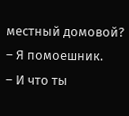местный домовой?
– Я помоешник.
– И что ты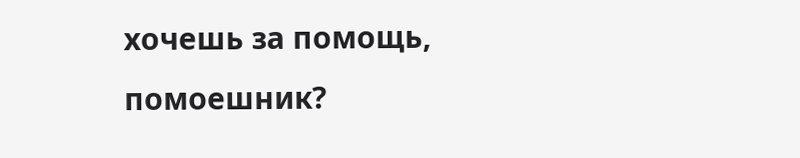хочешь за помощь, помоешник?